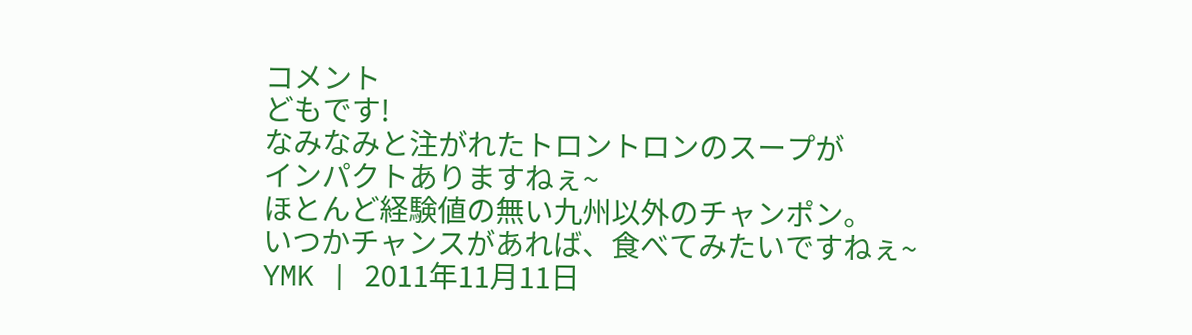コメント
どもです!
なみなみと注がれたトロントロンのスープが
インパクトありますねぇ~
ほとんど経験値の無い九州以外のチャンポン。
いつかチャンスがあれば、食べてみたいですねぇ~
YMK | 2011年11月11日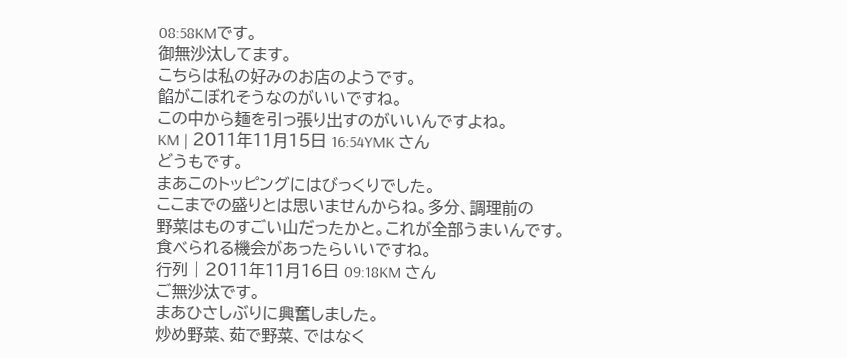08:58KMです。
御無沙汰してます。
こちらは私の好みのお店のようです。
餡がこぼれそうなのがいいですね。
この中から麺を引っ張り出すのがいいんですよね。
KM | 2011年11月15日 16:54YMK さん
どうもです。
まあこのトッピングにはびっくりでした。
ここまでの盛りとは思いませんからね。多分、調理前の
野菜はものすごい山だったかと。これが全部うまいんです。
食べられる機会があったらいいですね。
行列 | 2011年11月16日 09:18KM さん
ご無沙汰です。
まあひさしぶりに興奮しました。
炒め野菜、茹で野菜、ではなく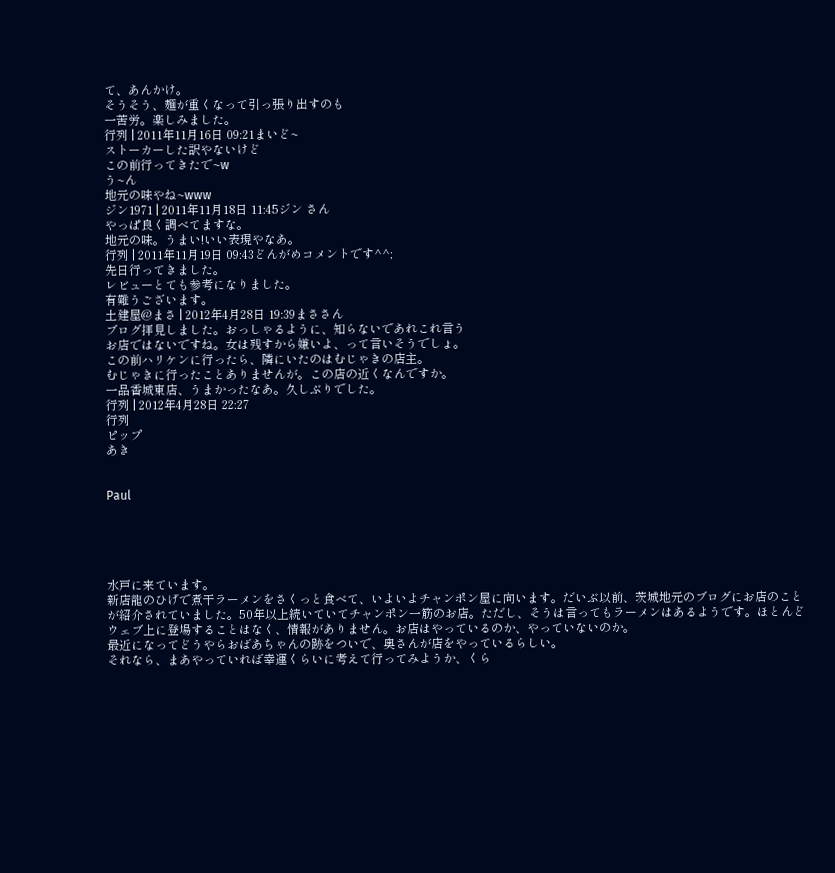て、あんかけ。
そうそう、麺が重くなって引っ張り出すのも
一苦労。楽しみました。
行列 | 2011年11月16日 09:21まいど~
ストーカーした訳やないけど
この前行ってきたで~w
う~ん
地元の味やね~www
ジン1971 | 2011年11月18日 11:45ジン さん
やっぱ良く調べてますな。
地元の味。うまい!いい表現やなあ。
行列 | 2011年11月19日 09:43どんがめコメントです^^;
先日行ってきました。
レビューとても参考になりました。
有難うございます。
土建屋@まさ | 2012年4月28日 19:39まささん
ブログ拝見しました。おっしゃるように、知らないであれこれ言う
お店ではないですね。女は残すから嫌いよ、って言いそうでしょ。
この前ハリケンに行ったら、隣にいたのはむじゃきの店主。
むじゃきに行ったことありませんが。この店の近くなんですか。
一品香城東店、うまかったなあ。久しぶりでした。
行列 | 2012年4月28日 22:27
行列
ピップ
あき


Paul





水戸に来ています。
新店龍のひげで煮干ラーメンをさくっと食べて、いよいよチャンポン屋に向います。だいぶ以前、茨城地元のブログにお店のことが紹介されていました。50年以上続いていてチャンポン一筋のお店。ただし、そうは言ってもラーメンはあるようです。ほとんどウェブ上に登場することはなく、情報がありません。お店はやっているのか、やっていないのか。
最近になってどうやらおばあちゃんの跡をついで、奥さんが店をやっているらしい。
それなら、まあやっていれば幸運くらいに考えて行ってみようか、くら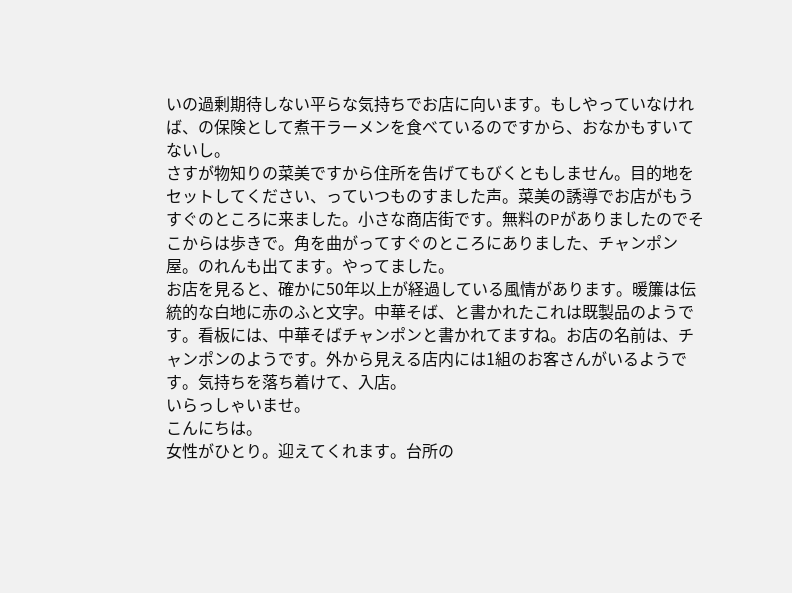いの過剰期待しない平らな気持ちでお店に向います。もしやっていなければ、の保険として煮干ラーメンを食べているのですから、おなかもすいてないし。
さすが物知りの菜美ですから住所を告げてもびくともしません。目的地をセットしてください、っていつものすました声。菜美の誘導でお店がもうすぐのところに来ました。小さな商店街です。無料のPがありましたのでそこからは歩きで。角を曲がってすぐのところにありました、チャンポン屋。のれんも出てます。やってました。
お店を見ると、確かに50年以上が経過している風情があります。暖簾は伝統的な白地に赤のふと文字。中華そば、と書かれたこれは既製品のようです。看板には、中華そばチャンポンと書かれてますね。お店の名前は、チャンポンのようです。外から見える店内には1組のお客さんがいるようです。気持ちを落ち着けて、入店。
いらっしゃいませ。
こんにちは。
女性がひとり。迎えてくれます。台所の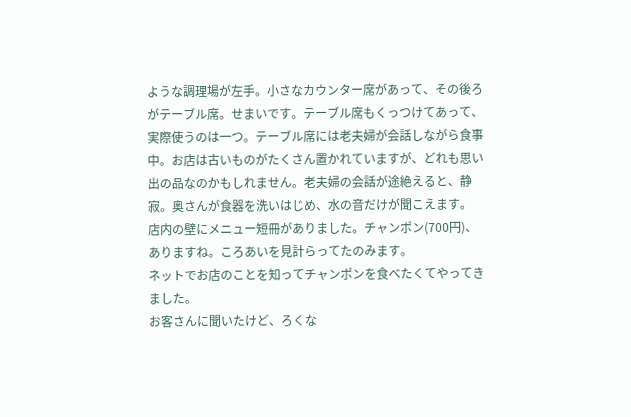ような調理場が左手。小さなカウンター席があって、その後ろがテーブル席。せまいです。テーブル席もくっつけてあって、実際使うのは一つ。テーブル席には老夫婦が会話しながら食事中。お店は古いものがたくさん置かれていますが、どれも思い出の品なのかもしれません。老夫婦の会話が途絶えると、静寂。奥さんが食器を洗いはじめ、水の音だけが聞こえます。
店内の壁にメニュー短冊がありました。チャンポン(700円)、ありますね。ころあいを見計らってたのみます。
ネットでお店のことを知ってチャンポンを食べたくてやってきました。
お客さんに聞いたけど、ろくな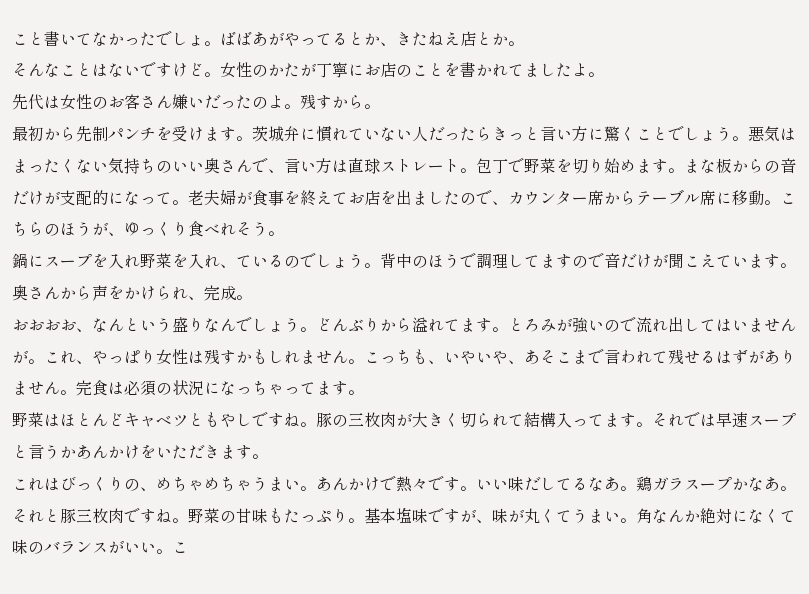こと書いてなかったでしょ。ばばあがやってるとか、きたねえ店とか。
そんなことはないですけど。女性のかたが丁寧にお店のことを書かれてましたよ。
先代は女性のお客さん嫌いだったのよ。残すから。
最初から先制パンチを受けます。茨城弁に慣れていない人だったらきっと言い方に驚くことでしょう。悪気はまったくない気持ちのいい奥さんで、言い方は直球ストレート。包丁で野菜を切り始めます。まな板からの音だけが支配的になって。老夫婦が食事を終えてお店を出ましたので、カウンター席からテーブル席に移動。こちらのほうが、ゆっくり食べれそう。
鍋にスープを入れ野菜を入れ、ているのでしょう。背中のほうで調理してますので音だけが聞こえています。奥さんから声をかけられ、完成。
おおおお、なんという盛りなんでしょう。どんぶりから溢れてます。とろみが強いので流れ出してはいませんが。これ、やっぱり女性は残すかもしれません。こっちも、いやいや、あそこまで言われて残せるはずがありません。完食は必須の状況になっちゃってます。
野菜はほとんどキャベツともやしですね。豚の三枚肉が大きく切られて結構入ってます。それでは早速スープと言うかあんかけをいただきます。
これはびっくりの、めちゃめちゃうまい。あんかけで熱々です。いい味だしてるなあ。鶏ガラスープかなあ。それと豚三枚肉ですね。野菜の甘味もたっぷり。基本塩味ですが、味が丸くてうまい。角なんか絶対になくて味のバランスがいい。こ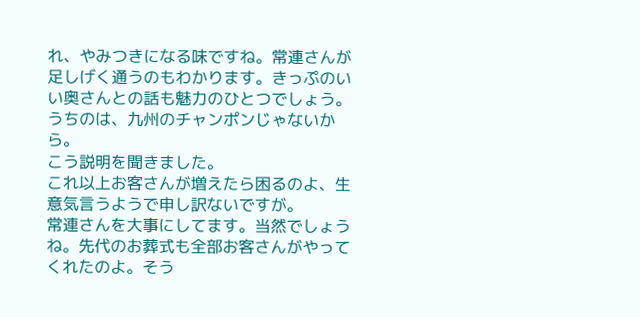れ、やみつきになる味ですね。常連さんが足しげく通うのもわかります。きっぷのいい奥さんとの話も魅力のひとつでしょう。
うちのは、九州のチャンポンじゃないから。
こう説明を聞きました。
これ以上お客さんが増えたら困るのよ、生意気言うようで申し訳ないですが。
常連さんを大事にしてます。当然でしょうね。先代のお葬式も全部お客さんがやってくれたのよ。そう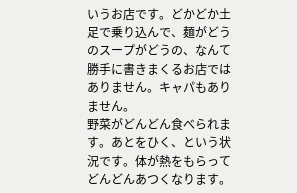いうお店です。どかどか土足で乗り込んで、麺がどうのスープがどうの、なんて勝手に書きまくるお店ではありません。キャパもありません。
野菜がどんどん食べられます。あとをひく、という状況です。体が熱をもらってどんどんあつくなります。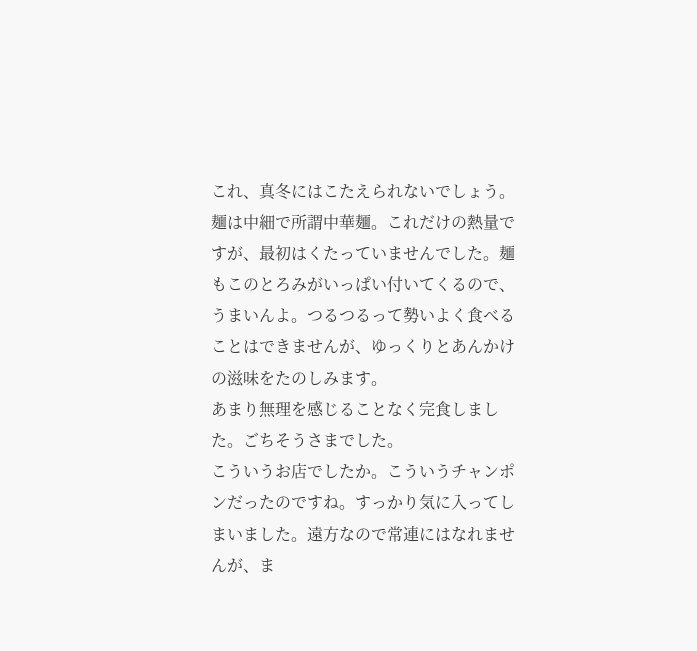これ、真冬にはこたえられないでしょう。
麺は中細で所謂中華麺。これだけの熱量ですが、最初はくたっていませんでした。麺もこのとろみがいっぱい付いてくるので、うまいんよ。つるつるって勢いよく食べることはできませんが、ゆっくりとあんかけの滋味をたのしみます。
あまり無理を感じることなく完食しました。ごちそうさまでした。
こういうお店でしたか。こういうチャンポンだったのですね。すっかり気に入ってしまいました。遠方なので常連にはなれませんが、ま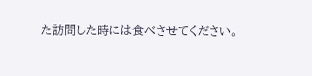た訪問した時には食べさせてください。